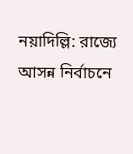নয়াদিল্লি: রাজ্যে আসন্ন নির্বাচনে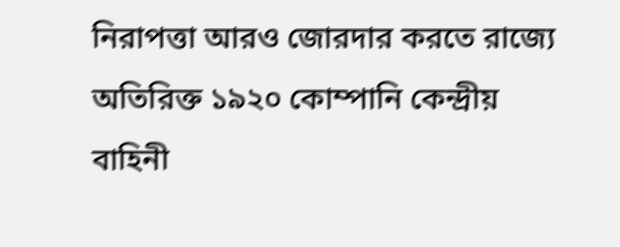নিরাপত্তা আরও জোরদার করতে রাজ্যে অতিরিক্ত ১৯২০ কোম্পানি কেন্দ্রীয় বাহিনী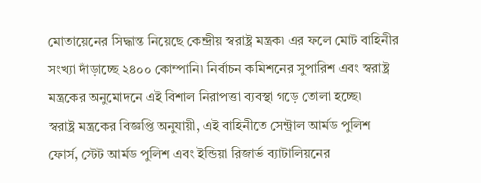মোতায়েনের সিদ্ধান্ত নিয়েছে কেন্দ্রীয় স্বরাষ্ট্র মন্ত্রক৷ এর ফলে মোট বাহিনীর সংখ্যা দাঁড়াচ্ছে ২৪০০ কোম্পানি৷ নির্বাচন কমিশনের সুপারিশ এবং স্বরাষ্ট্র মন্ত্রকের অনুমোদনে এই বিশাল নিরাপত্তা ব্যবস্থা গড়ে তোলা হচ্ছে৷
স্বরাষ্ট্র মন্ত্রকের বিজ্ঞপ্তি অনুযায়ী, এই বাহিনীতে সেন্ট্রাল আর্মড পুলিশ ফোর্স, স্টেট আর্মড পুলিশ এবং ইন্ডিয়া রিজার্ভ ব্যাটালিয়নের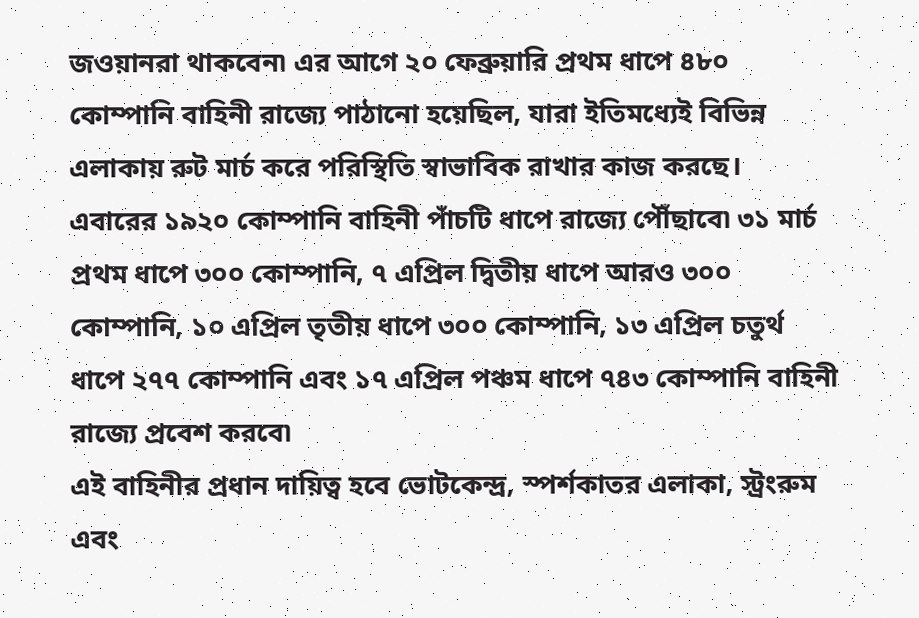জওয়ানরা থাকবেন৷ এর আগে ২০ ফেব্রুয়ারি প্রথম ধাপে ৪৮০ কোম্পানি বাহিনী রাজ্যে পাঠানো হয়েছিল, যারা ইতিমধ্যেই বিভিন্ন এলাকায় রুট মার্চ করে পরিস্থিতি স্বাভাবিক রাখার কাজ করছে।
এবারের ১৯২০ কোম্পানি বাহিনী পাঁচটি ধাপে রাজ্যে পৌঁছাবে৷ ৩১ মার্চ প্রথম ধাপে ৩০০ কোম্পানি, ৭ এপ্রিল দ্বিতীয় ধাপে আরও ৩০০ কোম্পানি, ১০ এপ্রিল তৃতীয় ধাপে ৩০০ কোম্পানি, ১৩ এপ্রিল চতুর্থ ধাপে ২৭৭ কোম্পানি এবং ১৭ এপ্রিল পঞ্চম ধাপে ৭৪৩ কোম্পানি বাহিনী রাজ্যে প্রবেশ করবে৷
এই বাহিনীর প্রধান দায়িত্ব হবে ভোটকেন্দ্র, স্পর্শকাতর এলাকা, স্ট্রংরুম এবং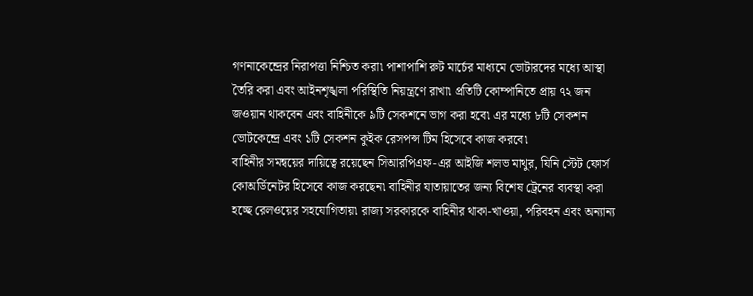গণনাকেন্দ্রের নিরাপত্তা নিশ্চিত করা৷ পাশাপাশি রুট মার্চের মাধ্যমে ভোটারদের মধ্যে আস্থা তৈরি করা এবং আইনশৃঙ্খলা পরিস্থিতি নিয়ন্ত্রণে রাখা৷ প্রতিটি কোম্পানিতে প্রায় ৭২ জন জওয়ান থাকবেন এবং বাহিনীকে ৯টি সেকশনে ভাগ করা হবে৷ এর মধ্যে ৮টি সেকশন ভোটকেন্দ্রে এবং ১টি সেকশন কুইক রেসপন্স টিম হিসেবে কাজ করবে৷
বাহিনীর সমন্বয়ের দায়িত্বে রয়েছেন সিআরপিএফ-এর আইজি শলভ মাথুর, যিনি স্টেট ফোর্স কোঅর্ডিনেটর হিসেবে কাজ করছেন৷ বাহিনীর যাতায়াতের জন্য বিশেষ ট্রেনের ব্যবস্থা করা হচ্ছে রেলওয়ের সহযোগিতায়৷ রাজ্য সরকারকে বাহিনীর থাকা-খাওয়া, পরিবহন এবং অন্যান্য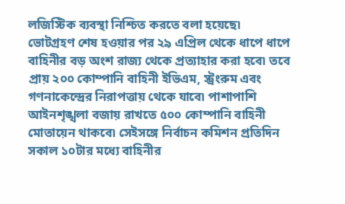লজিস্টিক ব্যবস্থা নিশ্চিত করতে বলা হয়েছে৷
ভোটগ্রহণ শেষ হওয়ার পর ২৯ এপ্রিল থেকে ধাপে ধাপে বাহিনীর বড় অংশ রাজ্য থেকে প্রত্যাহার করা হবে৷ তবে প্রায় ২০০ কোম্পানি বাহিনী ইভিএম, স্ট্রংরুম এবং গণনাকেন্দ্রের নিরাপত্তায় থেকে যাবে৷ পাশাপাশি আইনশৃঙ্খলা বজায় রাখতে ৫০০ কোম্পানি বাহিনী মোতায়েন থাকবে৷ সেইসঙ্গে নির্বাচন কমিশন প্রতিদিন সকাল ১০টার মধ্যে বাহিনীর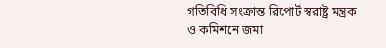গতিবিধি সংক্রান্ত রিপোর্ট স্বরাষ্ট্র মন্ত্রক ও কমিশনে জমা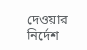দেওয়ার নির্দেশ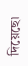দিয়েছে৷